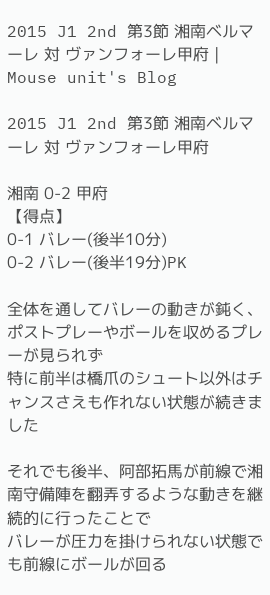2015 J1 2nd 第3節 湘南ベルマーレ 対 ヴァンフォーレ甲府 | Mouse unit's Blog

2015 J1 2nd 第3節 湘南ベルマーレ 対 ヴァンフォーレ甲府

湘南 0-2 甲府
【得点】
0-1 バレー(後半10分)
0-2 バレー(後半19分)PK

全体を通してバレーの動きが鈍く、ポストプレーやボールを収めるプレーが見られず
特に前半は橋爪のシュート以外はチャンスさえも作れない状態が続きました

それでも後半、阿部拓馬が前線で湘南守備陣を翻弄するような動きを継続的に行ったことで
バレーが圧力を掛けられない状態でも前線にボールが回る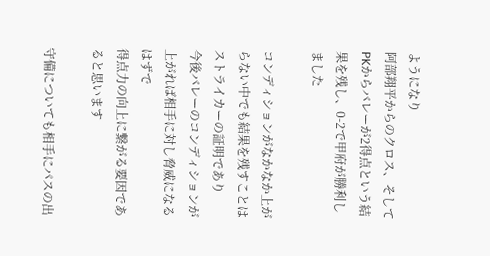ようになり
阿部翔平からのクロス、そしてPKからバレーが2得点という結果を残し、0-2で甲府が勝利しました

コンディションがなかなか上がらない中でも結果を残すことはストライカーの証明であり
今後バレーのコンディションが上がれば相手に対し脅威になるはずで
得点力の向上に繋がる要因であると思います

守備についても相手にパスの出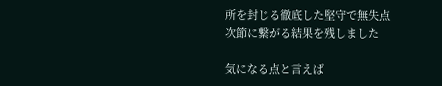所を封じる徹底した堅守で無失点
次節に繋がる結果を残しました

気になる点と言えば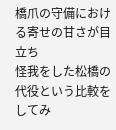橋爪の守備における寄せの甘さが目立ち
怪我をした松橋の代役という比較をしてみ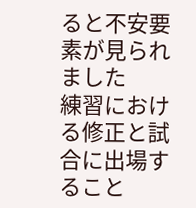ると不安要素が見られました
練習における修正と試合に出場すること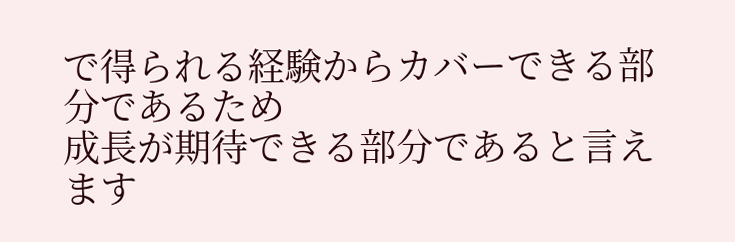で得られる経験からカバーできる部分であるため
成長が期待できる部分であると言えます